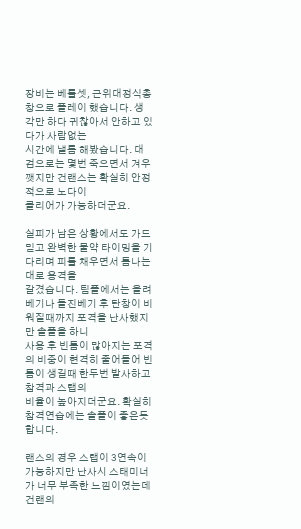장비는 베틀셋, 근위대정식총창으로 플레이 했습니다. 생각만 하다 귀찮아서 안하고 있다가 사람없는
시간에 낼름 해봤습니다. 대검으로는 몇번 죽으면서 겨우 깻지만 건랜스는 확실히 안정적으로 노다이
클리어가 가능하더군요.

실피가 남은 상황에서도 가드믿고 완벽한 물약 타이밍을 기다리며 피를 채우면서 틈나는 대로 용격을
갈겼습니다. 팀플에서는 올려베기나 돌진베기 후 탄창이 비워질때까지 포격을 난사했지만 솔플을 하니
사용 후 빈틈이 많아지는 포격의 비중이 현격히 줄어들어 빈틈이 생길때 한두번 발사하고 참격과 스탭의
비율이 높아지더군요. 확실히 참격연습에는 솔플이 좋은듯 합니다.

랜스의 경우 스탭이 3연속이 가능하지만 난사시 스태미너가 너무 부족한 느낌이였는데 건랜의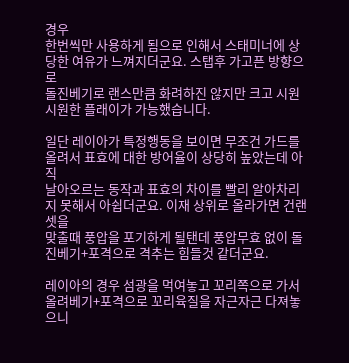경우
한번씩만 사용하게 됨으로 인해서 스태미너에 상당한 여유가 느껴지더군요. 스탭후 가고픈 방향으로
돌진베기로 랜스만큼 화려하진 않지만 크고 시원시원한 플래이가 가능했습니다.

일단 레이아가 특정행동을 보이면 무조건 가드를 올려서 표효에 대한 방어율이 상당히 높았는데 아직
날아오르는 동작과 표효의 차이를 빨리 알아차리지 못해서 아쉽더군요. 이재 상위로 올라가면 건랜셋을
맞출때 풍압을 포기하게 될탠데 풍압무효 없이 돌진베기+포격으로 격추는 힘들것 같더군요.

레이아의 경우 섬광을 먹여놓고 꼬리쪽으로 가서 올려베기+포격으로 꼬리육질을 자근자근 다져놓으니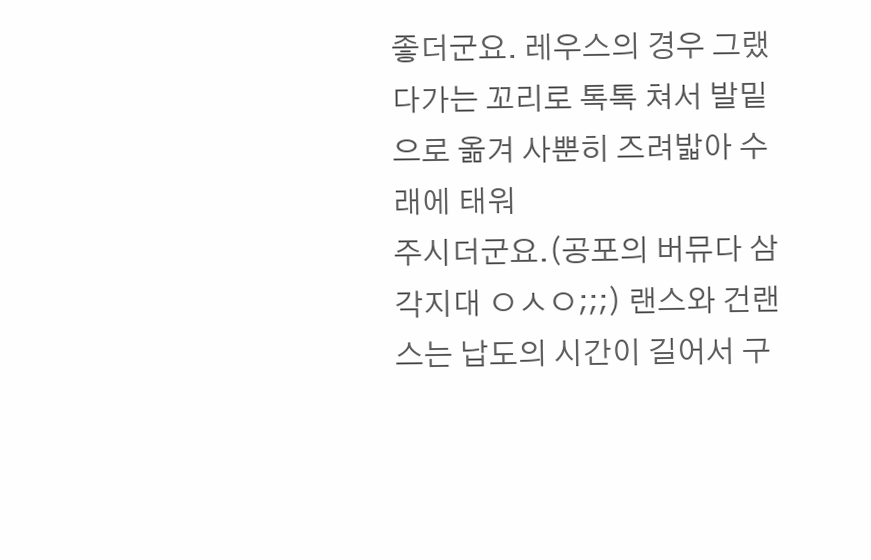좋더군요. 레우스의 경우 그랬다가는 꼬리로 톡톡 쳐서 발밑으로 옮겨 사뿐히 즈려밟아 수래에 태워
주시더군요.(공포의 버뮤다 삼각지대 ㅇㅅㅇ;;;) 랜스와 건랜스는 납도의 시간이 길어서 구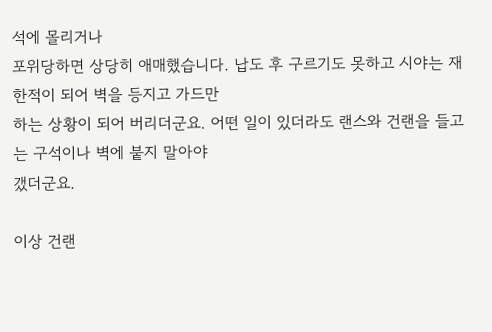석에 몰리거나
포위당하면 상당히 애매했습니다. 납도 후 구르기도 못하고 시야는 재한적이 되어 벽을 등지고 가드만
하는 상황이 되어 버리더군요. 어떤 일이 있더라도 랜스와 건랜을 들고는 구석이나 벽에 붙지 말아야
갰더군요.

이상 건랜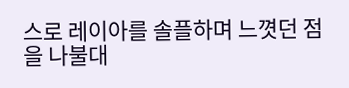스로 레이아를 솔플하며 느꼇던 점을 나불대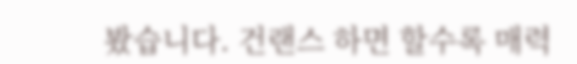봤습니다. 건랜스 하면 할수록 매력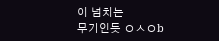이 넘치는
무기인듯 ㅇㅅㅇb